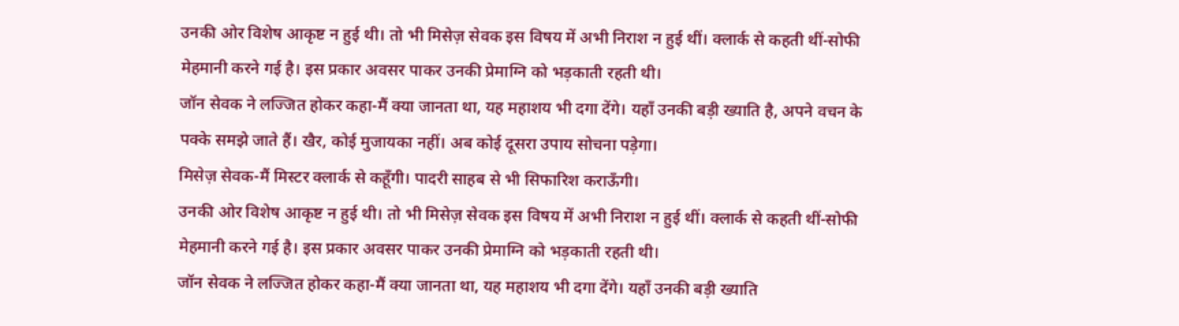उनकी ओर विशेष आकृष्ट न हुई थी। तो भी मिसेज़ सेवक इस विषय में अभी निराश न हुई थीं। क्लार्क से कहती थीं-सोफी मेहमानी करने गई है। इस प्रकार अवसर पाकर उनकी प्रेमाग्नि को भड़काती रहती थी।
जॉन सेवक ने लज्जित होकर कहा-मैं क्या जानता था, यह महाशय भी दगा देंगे। यहाँ उनकी बड़ी ख्याति है, अपने वचन के पक्के समझे जाते हैं। खैर, कोई मुजायका नहीं। अब कोई दूसरा उपाय सोचना पड़ेगा।
मिसेज़ सेवक-मैं मिस्टर क्लार्क से कहूँगी। पादरी साहब से भी सिफारिश कराऊँगी।
उनकी ओर विशेष आकृष्ट न हुई थी। तो भी मिसेज़ सेवक इस विषय में अभी निराश न हुई थीं। क्लार्क से कहती थीं-सोफी मेहमानी करने गई है। इस प्रकार अवसर पाकर उनकी प्रेमाग्नि को भड़काती रहती थी।
जॉन सेवक ने लज्जित होकर कहा-मैं क्या जानता था, यह महाशय भी दगा देंगे। यहाँ उनकी बड़ी ख्याति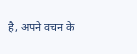है, अपने वचन के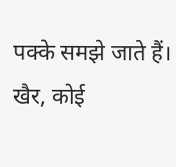पक्के समझे जाते हैं। खैर, कोई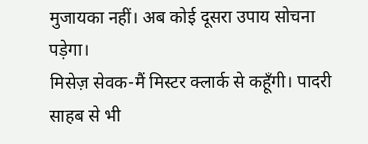मुजायका नहीं। अब कोई दूसरा उपाय सोचना पड़ेगा।
मिसेज़ सेवक-मैं मिस्टर क्लार्क से कहूँगी। पादरी साहब से भी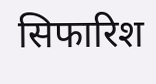सिफारिश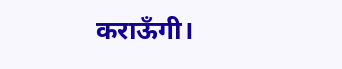कराऊँगी।